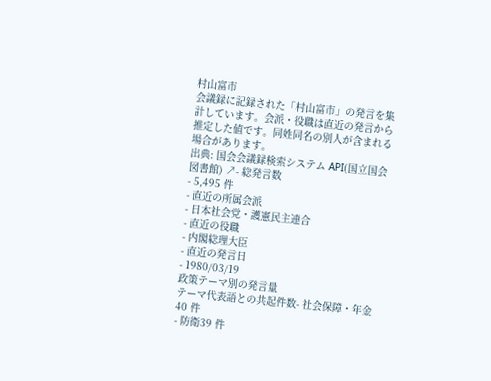村山富市
会議録に記録された「村山富市」の発言を集計しています。会派・役職は直近の発言から推定した値です。同姓同名の別人が含まれる場合があります。
出典: 国会会議録検索システム API(国立国会図書館) ↗- 総発言数
- 5,495 件
- 直近の所属会派
- 日本社会党・護憲民主連合
- 直近の役職
- 内閣総理大臣
- 直近の発言日
- 1980/03/19
政策テーマ別の発言量
テーマ代表語との共起件数- 社会保障・年金40 件
- 防衛39 件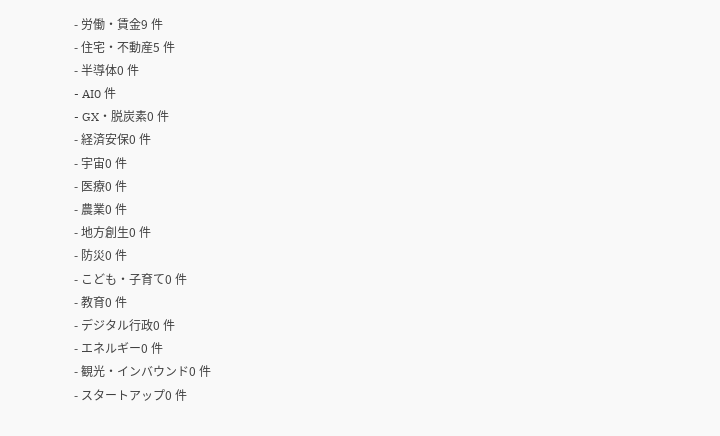- 労働・賃金9 件
- 住宅・不動産5 件
- 半導体0 件
- AI0 件
- GX・脱炭素0 件
- 経済安保0 件
- 宇宙0 件
- 医療0 件
- 農業0 件
- 地方創生0 件
- 防災0 件
- こども・子育て0 件
- 教育0 件
- デジタル行政0 件
- エネルギー0 件
- 観光・インバウンド0 件
- スタートアップ0 件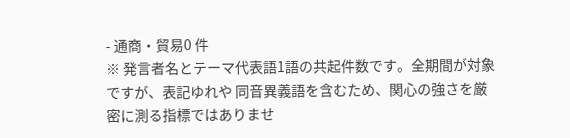- 通商・貿易0 件
※ 発言者名とテーマ代表語1語の共起件数です。全期間が対象ですが、表記ゆれや 同音異義語を含むため、関心の強さを厳密に測る指標ではありませ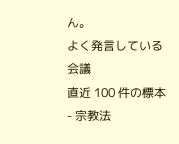ん。
よく発言している会議
直近 100 件の標本- 宗教法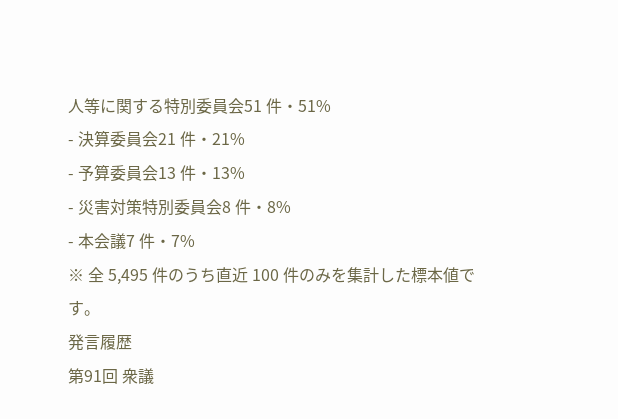人等に関する特別委員会51 件・51%
- 決算委員会21 件・21%
- 予算委員会13 件・13%
- 災害対策特別委員会8 件・8%
- 本会議7 件・7%
※ 全 5,495 件のうち直近 100 件のみを集計した標本値です。
発言履歴
第91回 衆議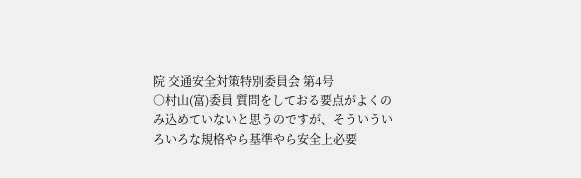院 交通安全対策特別委員会 第4号
○村山(富)委員 質問をしておる要点がよくのみ込めていないと思うのですが、そういういろいろな規格やら基準やら安全上必要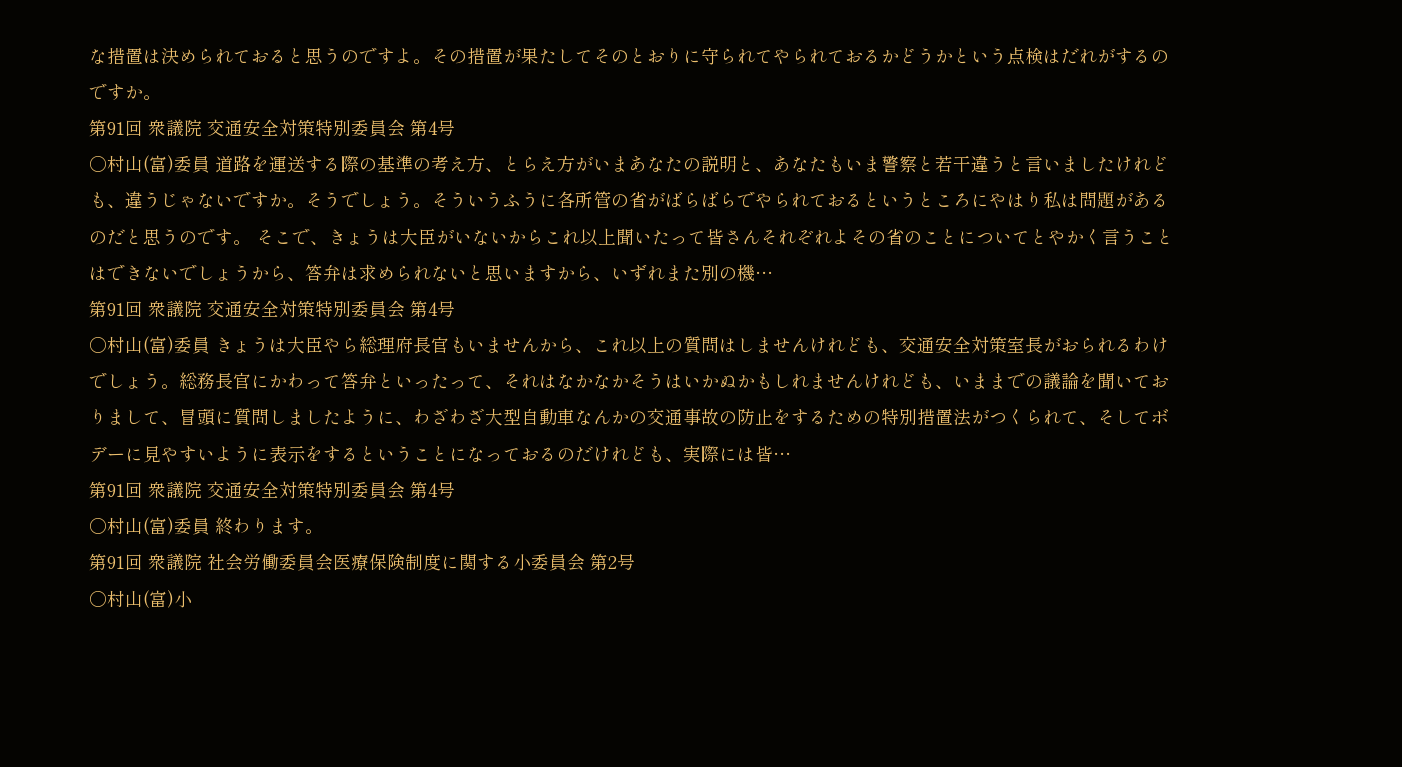な措置は決められておると思うのですよ。その措置が果たしてそのとおりに守られてやられておるかどうかという点検はだれがするのですか。
第91回 衆議院 交通安全対策特別委員会 第4号
○村山(富)委員 道路を運送する際の基準の考え方、とらえ方がいまあなたの説明と、あなたもいま警察と若干違うと言いましたけれども、違うじゃないですか。そうでしょう。そういうふうに各所管の省がばらばらでやられておるというところにやはり私は問題があるのだと思うのです。 そこで、きょうは大臣がいないからこれ以上聞いたって皆さんそれぞれよその省のことについてとやかく言うことはできないでしょうから、答弁は求められないと思いますから、いずれまた別の機…
第91回 衆議院 交通安全対策特別委員会 第4号
○村山(富)委員 きょうは大臣やら総理府長官もいませんから、これ以上の質問はしませんけれども、交通安全対策室長がおられるわけでしょう。総務長官にかわって答弁といったって、それはなかなかそうはいかぬかもしれませんけれども、いままでの議論を聞いておりまして、冒頭に質問しましたように、わざわざ大型自動車なんかの交通事故の防止をするための特別措置法がつくられて、そしてボデーに見やすいように表示をするということになっておるのだけれども、実際には皆…
第91回 衆議院 交通安全対策特別委員会 第4号
○村山(富)委員 終わります。
第91回 衆議院 社会労働委員会医療保険制度に関する小委員会 第2号
○村山(富)小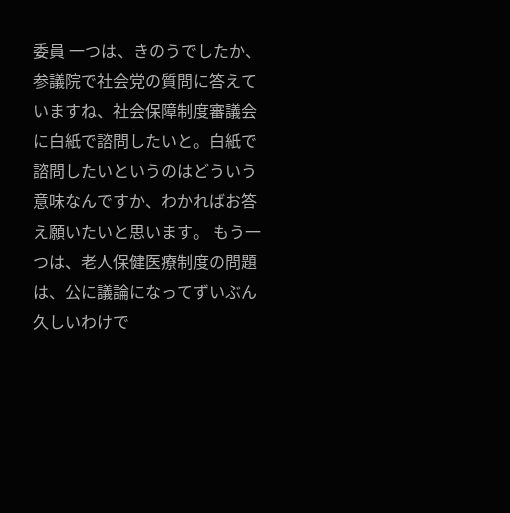委員 一つは、きのうでしたか、参議院で社会党の質問に答えていますね、社会保障制度審議会に白紙で諮問したいと。白紙で諮問したいというのはどういう意味なんですか、わかればお答え願いたいと思います。 もう一つは、老人保健医療制度の問題は、公に議論になってずいぶん久しいわけで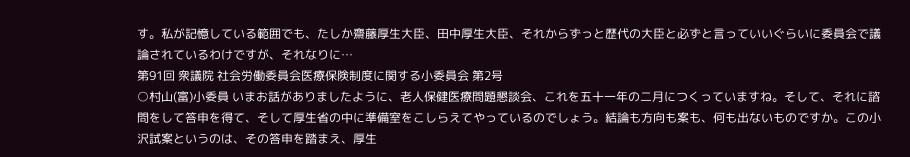す。私が記憶している範囲でも、たしか齋藤厚生大臣、田中厚生大臣、それからずっと歴代の大臣と必ずと言っていいぐらいに委員会で議論されているわけですが、それなりに…
第91回 衆議院 社会労働委員会医療保険制度に関する小委員会 第2号
○村山(富)小委員 いまお話がありましたように、老人保健医療問題懇談会、これを五十一年の二月につくっていますね。そして、それに諮問をして答申を得て、そして厚生省の中に準備室をこしらえてやっているのでしょう。結論も方向も案も、何も出ないものですか。この小沢試案というのは、その答申を踏まえ、厚生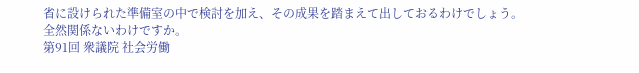省に設けられた準備室の中で検討を加え、その成果を踏まえて出しておるわけでしょう。全然関係ないわけですか。
第91回 衆議院 社会労働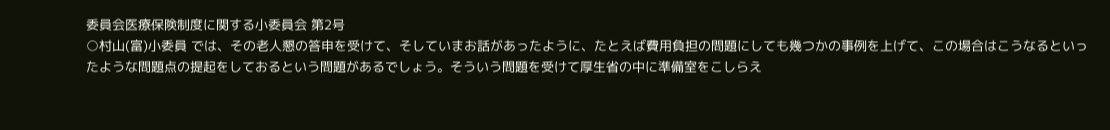委員会医療保険制度に関する小委員会 第2号
○村山(富)小委員 では、その老人懇の答申を受けて、そしていまお話があったように、たとえば費用負担の問題にしても幾つかの事例を上げて、この場合はこうなるといったような問題点の提起をしておるという問題があるでしょう。そういう問題を受けて厚生省の中に準備室をこしらえ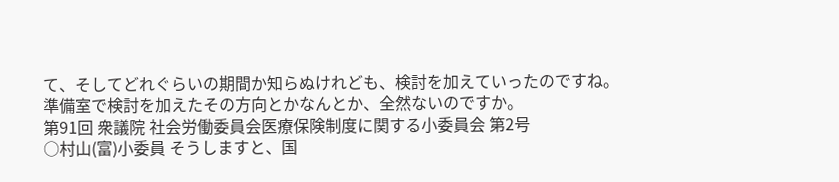て、そしてどれぐらいの期間か知らぬけれども、検討を加えていったのですね。準備室で検討を加えたその方向とかなんとか、全然ないのですか。
第91回 衆議院 社会労働委員会医療保険制度に関する小委員会 第2号
○村山(富)小委員 そうしますと、国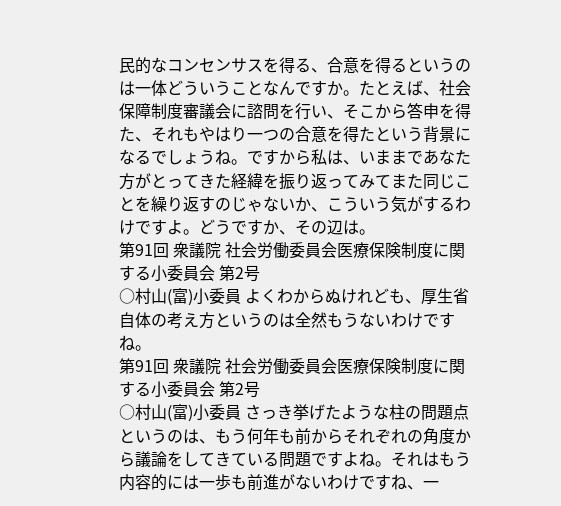民的なコンセンサスを得る、合意を得るというのは一体どういうことなんですか。たとえば、社会保障制度審議会に諮問を行い、そこから答申を得た、それもやはり一つの合意を得たという背景になるでしょうね。ですから私は、いままであなた方がとってきた経緯を振り返ってみてまた同じことを繰り返すのじゃないか、こういう気がするわけですよ。どうですか、その辺は。
第91回 衆議院 社会労働委員会医療保険制度に関する小委員会 第2号
○村山(富)小委員 よくわからぬけれども、厚生省自体の考え方というのは全然もうないわけですね。
第91回 衆議院 社会労働委員会医療保険制度に関する小委員会 第2号
○村山(富)小委員 さっき挙げたような柱の問題点というのは、もう何年も前からそれぞれの角度から議論をしてきている問題ですよね。それはもう内容的には一歩も前進がないわけですね、一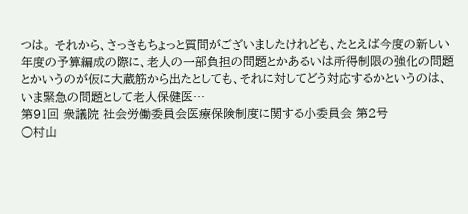つは。 それから、さっきもちょっと質問がございましたけれども、たとえば今度の新しい年度の予算編成の際に、老人の一部負担の問題とかあるいは所得制限の強化の問題とかいうのが仮に大蔵筋から出たとしても、それに対してどう対応するかというのは、いま緊急の問題として老人保健医…
第91回 衆議院 社会労働委員会医療保険制度に関する小委員会 第2号
○村山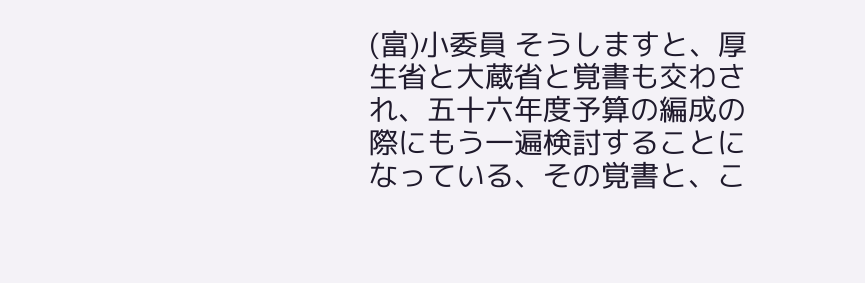(富)小委員 そうしますと、厚生省と大蔵省と覚書も交わされ、五十六年度予算の編成の際にもう一遍検討することになっている、その覚書と、こ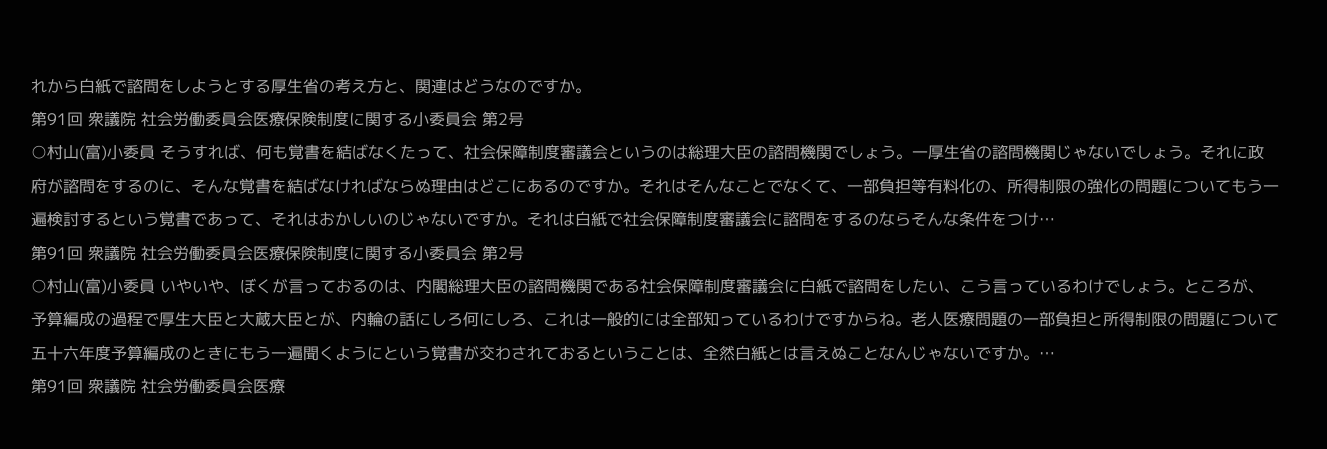れから白紙で諮問をしようとする厚生省の考え方と、関連はどうなのですか。
第91回 衆議院 社会労働委員会医療保険制度に関する小委員会 第2号
○村山(富)小委員 そうすれば、何も覚書を結ばなくたって、社会保障制度審議会というのは総理大臣の諮問機関でしょう。一厚生省の諮問機関じゃないでしょう。それに政府が諮問をするのに、そんな覚書を結ばなければならぬ理由はどこにあるのですか。それはそんなことでなくて、一部負担等有料化の、所得制限の強化の問題についてもう一遍検討するという覚書であって、それはおかしいのじゃないですか。それは白紙で社会保障制度審議会に諮問をするのならそんな条件をつけ…
第91回 衆議院 社会労働委員会医療保険制度に関する小委員会 第2号
○村山(富)小委員 いやいや、ぼくが言っておるのは、内閣総理大臣の諮問機関である社会保障制度審議会に白紙で諮問をしたい、こう言っているわけでしょう。ところが、予算編成の過程で厚生大臣と大蔵大臣とが、内輪の話にしろ何にしろ、これは一般的には全部知っているわけですからね。老人医療問題の一部負担と所得制限の問題について五十六年度予算編成のときにもう一遍聞くようにという覚書が交わされておるということは、全然白紙とは言えぬことなんじゃないですか。…
第91回 衆議院 社会労働委員会医療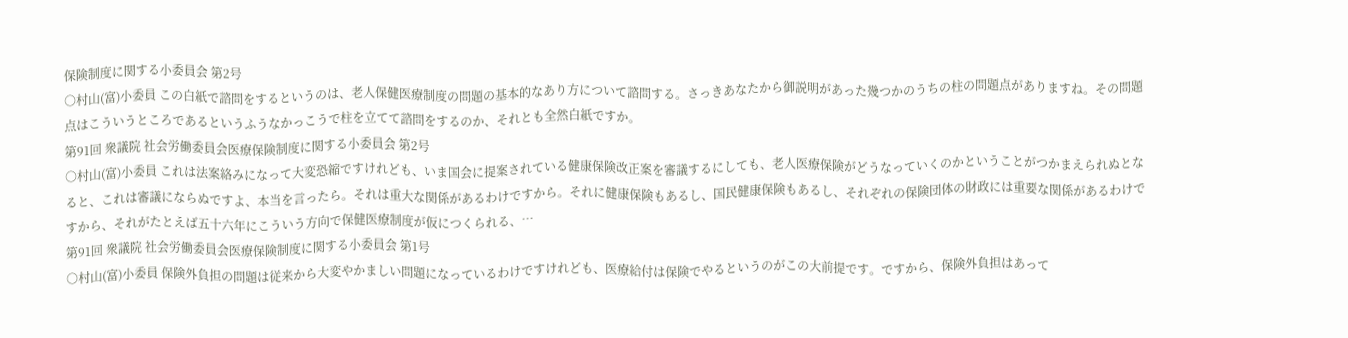保険制度に関する小委員会 第2号
○村山(富)小委員 この白紙で諮問をするというのは、老人保健医療制度の問題の基本的なあり方について諮問する。さっきあなたから御説明があった幾つかのうちの柱の問題点がありますね。その問題点はこういうところであるというふうなかっこうで柱を立てて諮問をするのか、それとも全然白紙ですか。
第91回 衆議院 社会労働委員会医療保険制度に関する小委員会 第2号
○村山(富)小委員 これは法案絡みになって大変恐縮ですけれども、いま国会に提案されている健康保険改正案を審議するにしても、老人医療保険がどうなっていくのかということがつかまえられぬとなると、これは審議にならぬですよ、本当を言ったら。それは重大な関係があるわけですから。それに健康保険もあるし、国民健康保険もあるし、それぞれの保険団体の財政には重要な関係があるわけですから、それがたとえば五十六年にこういう方向で保健医療制度が仮につくられる、…
第91回 衆議院 社会労働委員会医療保険制度に関する小委員会 第1号
○村山(富)小委員 保険外負担の問題は従来から大変やかましい問題になっているわけですけれども、医療給付は保険でやるというのがこの大前提です。ですから、保険外負担はあって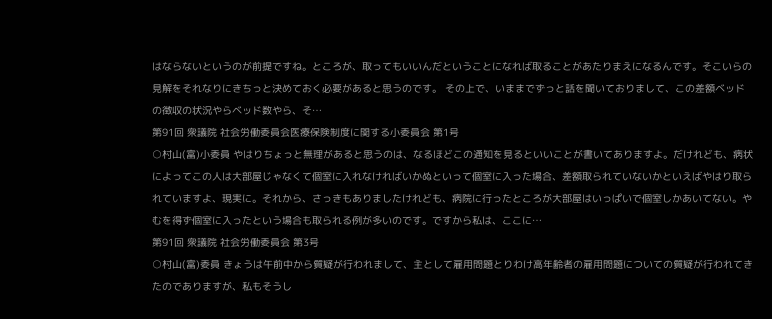はならないというのが前提ですね。ところが、取ってもいいんだということになれば取ることがあたりまえになるんです。そこいらの見解をそれなりにきちっと決めておく必要があると思うのです。 その上で、いままでずっと話を聞いておりまして、この差額ベッドの徴収の状況やらベッド数やら、そ…
第91回 衆議院 社会労働委員会医療保険制度に関する小委員会 第1号
○村山(富)小委員 やはりちょっと無理があると思うのは、なるほどこの通知を見るといいことが書いてありますよ。だけれども、病状によってこの人は大部屋じゃなくて個室に入れなければいかぬといって個室に入った場合、差額取られていないかといえばやはり取られていますよ、現実に。それから、さっきもありましたけれども、病院に行ったところが大部屋はいっぱいで個室しかあいてない。やむを得ず個室に入ったという場合も取られる例が多いのです。ですから私は、ここに…
第91回 衆議院 社会労働委員会 第3号
○村山(富)委員 きょうは午前中から質疑が行われまして、主として雇用問題とりわけ高年齢者の雇用問題についての質疑が行われてきたのでありますが、私もそうし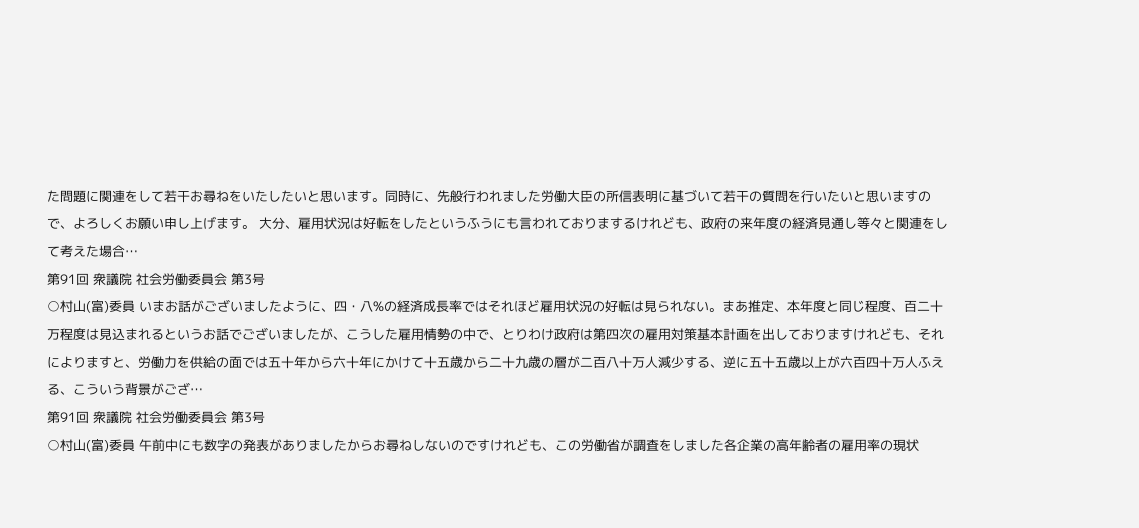た問題に関連をして若干お尋ねをいたしたいと思います。同時に、先般行われました労働大臣の所信表明に基づいて若干の質問を行いたいと思いますので、よろしくお願い申し上げます。 大分、雇用状況は好転をしたというふうにも言われておりまするけれども、政府の来年度の経済見通し等々と関連をして考えた場合…
第91回 衆議院 社会労働委員会 第3号
○村山(富)委員 いまお話がございましたように、四・八%の経済成長率ではそれほど雇用状況の好転は見られない。まあ推定、本年度と同じ程度、百二十万程度は見込まれるというお話でございましたが、こうした雇用情勢の中で、とりわけ政府は第四次の雇用対策基本計画を出しておりますけれども、それによりますと、労働力を供給の面では五十年から六十年にかけて十五歳から二十九歳の層が二百八十万人減少する、逆に五十五歳以上が六百四十万人ふえる、こういう背景がござ…
第91回 衆議院 社会労働委員会 第3号
○村山(富)委員 午前中にも数字の発表がありましたからお尋ねしないのですけれども、この労働省が調査をしました各企業の高年齢者の雇用率の現状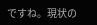ですね。現状の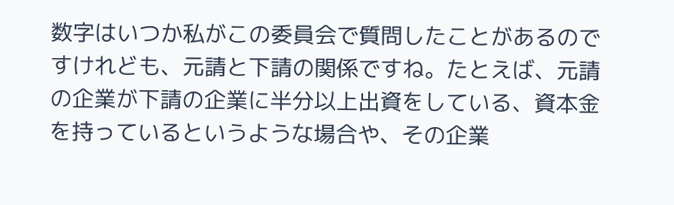数字はいつか私がこの委員会で質問したことがあるのですけれども、元請と下請の関係ですね。たとえば、元請の企業が下請の企業に半分以上出資をしている、資本金を持っているというような場合や、その企業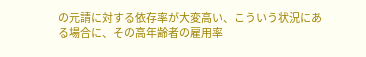の元請に対する依存率が大変高い、こういう状況にある場合に、その高年齢者の雇用率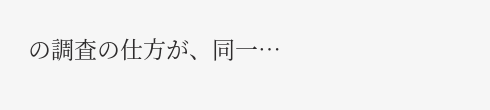の調査の仕方が、同一…